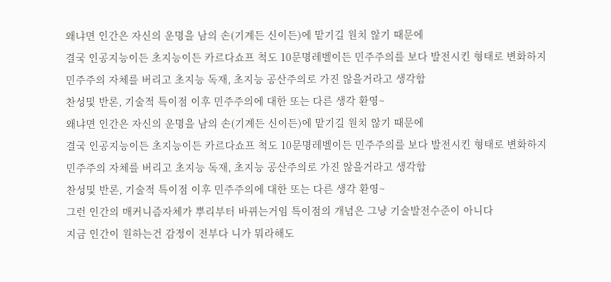왜냐면 인간은 자신의 운명을 남의 손(기계든 신이든)에 맡기길 원치 않기 때문에
결국 인공지능이든 초지능이든 카르다쇼프 척도 10문명레벨이든 민주주의를 보다 발전시킨 형태로 변화하지
민주주의 자체를 버리고 초지능 독재, 초지능 공산주의로 가진 않을거라고 생각함
찬성및 반론, 기술적 특이점 이후 민주주의에 대한 또는 다른 생각 환영~
왜냐면 인간은 자신의 운명을 남의 손(기계든 신이든)에 맡기길 원치 않기 때문에
결국 인공지능이든 초지능이든 카르다쇼프 척도 10문명레벨이든 민주주의를 보다 발전시킨 형태로 변화하지
민주주의 자체를 버리고 초지능 독재, 초지능 공산주의로 가진 않을거라고 생각함
찬성및 반론, 기술적 특이점 이후 민주주의에 대한 또는 다른 생각 환영~
그런 인간의 매커니즘자체가 뿌리부터 바뀌는거임 특이점의 개념은 그냥 기술발전수준이 아니다
지금 인간이 원하는건 감정이 전부다 니가 뭐라해도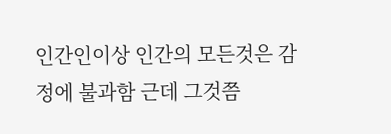인간인이상 인간의 모든것은 감정에 불과함 근데 그것쯤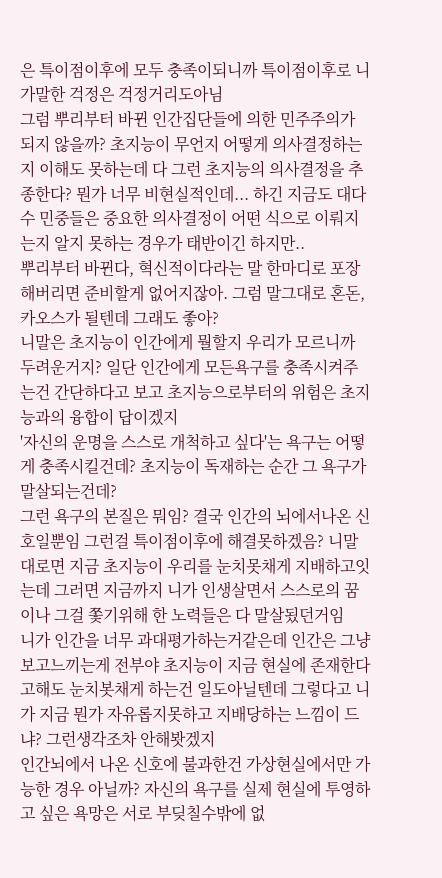은 특이점이후에 모두 충족이되니까 특이점이후로 니가말한 걱정은 걱정거리도아님
그럼 뿌리부터 바뀐 인간집단들에 의한 민주주의가 되지 않을까? 초지능이 무언지 어떻게 의사결정하는지 이해도 못하는데 다 그런 초지능의 의사결정을 추종한다? 뭔가 너무 비현실적인데... 하긴 지금도 대다수 민중들은 중요한 의사결정이 어떤 식으로 이뤄지는지 알지 못하는 경우가 태반이긴 하지만..
뿌리부터 바뀐다, 혁신적이다라는 말 한마디로 포장해버리면 준비할게 없어지잖아. 그럼 말그대로 혼돈, 카오스가 될텐데 그래도 좋아?
니말은 초지능이 인간에게 뭘할지 우리가 모르니까 두려운거지? 일단 인간에게 모든욕구를 충족시켜주는건 간단하다고 보고 초지능으로부터의 위험은 초지능과의 융합이 답이겠지
'자신의 운명을 스스로 개척하고 싶다'는 욕구는 어떻게 충족시킬건데? 초지능이 독재하는 순간 그 욕구가 말살되는건데?
그런 욕구의 본질은 뭐임? 결국 인간의 뇌에서나온 신호일뿐임 그런걸 특이점이후에 해결못하겠음? 니말대로면 지금 초지능이 우리를 눈치못채게 지배하고잇는데 그러면 지금까지 니가 인생살면서 스스로의 꿈이나 그걸 쫓기위해 한 노력들은 다 말살됬던거임
니가 인간을 너무 과대평가하는거같은데 인간은 그냥 보고느끼는게 전부야 초지능이 지금 현실에 존재한다고해도 눈치봇채게 하는건 일도아닐텐데 그렇다고 니가 지금 뭔가 자유롭지못하고 지배당하는 느낌이 드냐? 그런생각조차 안해봣겠지
인간뇌에서 나온 신호에 불과한건 가상현실에서만 가능한 경우 아닐까? 자신의 욕구를 실제 현실에 투영하고 싶은 욕망은 서로 부딪칠수밖에 없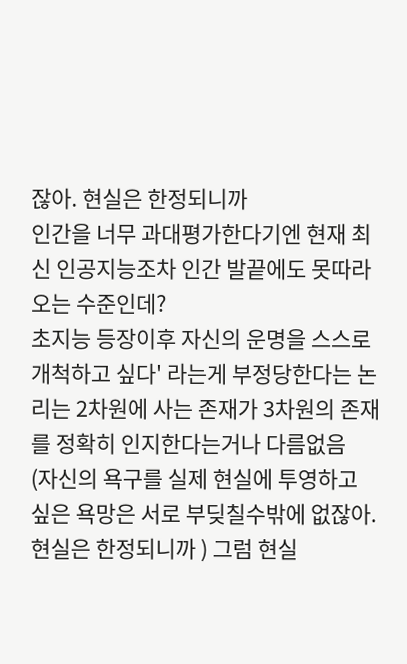잖아. 현실은 한정되니까
인간을 너무 과대평가한다기엔 현재 최신 인공지능조차 인간 발끝에도 못따라오는 수준인데?
초지능 등장이후 자신의 운명을 스스로 개척하고 싶다' 라는게 부정당한다는 논리는 2차원에 사는 존재가 3차원의 존재를 정확히 인지한다는거나 다름없음
(자신의 욕구를 실제 현실에 투영하고 싶은 욕망은 서로 부딪칠수밖에 없잖아. 현실은 한정되니까 ) 그럼 현실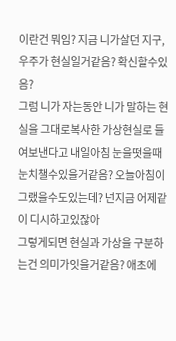이란건 뭐임? 지금 니가살던 지구, 우주가 현실일거같음? 확신할수있음?
그럼 니가 자는동안 니가 말하는 현실을 그대로복사한 가상현실로 들여보낸다고 내일아침 눈을떳을때 눈치챌수있을거같음? 오늘아침이 그랬을수도있는데? 넌지금 어제같이 디시하고있잖아
그렇게되면 현실과 가상을 구분하는건 의미가잇을거같음? 애초에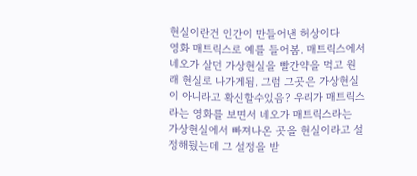현실이란건 인간이 만들어낸 허상이다
영화 매트릭스로 예를 들어봄. 매트릭스에서 네오가 살던 가상현실을 빨간약을 먹고 원래 현실로 나가게됨. 그럼 그곳은 가상현실이 아니라고 확신할수있음? 우리가 매트릭스라는 영화를 보면서 네오가 매트릭스라는 가상현실에서 빠져나온 곳을 현실이라고 설정해뒀는데 그 설정을 받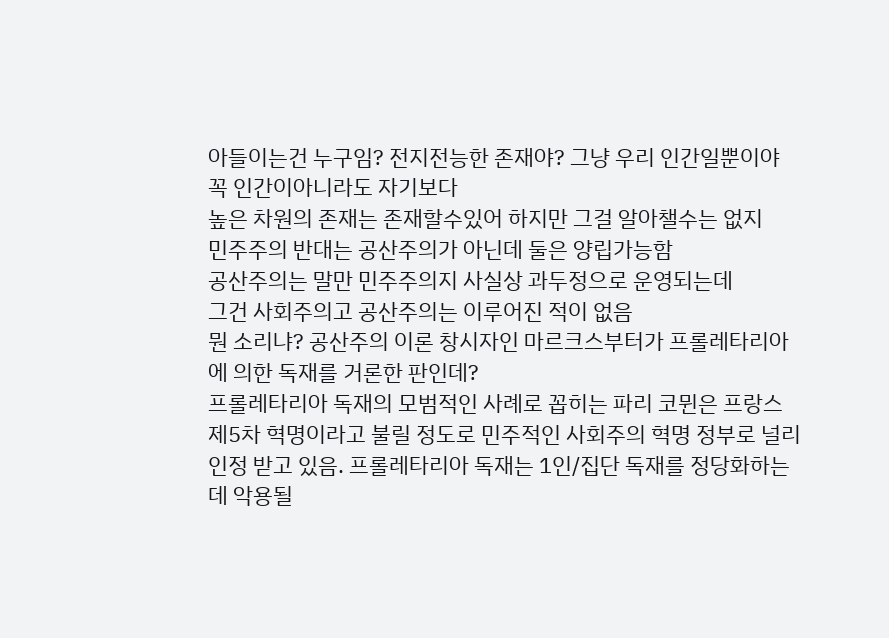아들이는건 누구임? 전지전능한 존재야? 그냥 우리 인간일뿐이야 꼭 인간이아니라도 자기보다
높은 차원의 존재는 존재할수있어 하지만 그걸 알아챌수는 없지
민주주의 반대는 공산주의가 아닌데 둘은 양립가능함
공산주의는 말만 민주주의지 사실상 과두정으로 운영되는데
그건 사회주의고 공산주의는 이루어진 적이 없음
뭔 소리냐? 공산주의 이론 창시자인 마르크스부터가 프롤레타리아에 의한 독재를 거론한 판인데?
프롤레타리아 독재의 모범적인 사례로 꼽히는 파리 코뮌은 프랑스 제5차 혁명이라고 불릴 정도로 민주적인 사회주의 혁명 정부로 널리 인정 받고 있음. 프롤레타리아 독재는 1인/집단 독재를 정당화하는데 악용될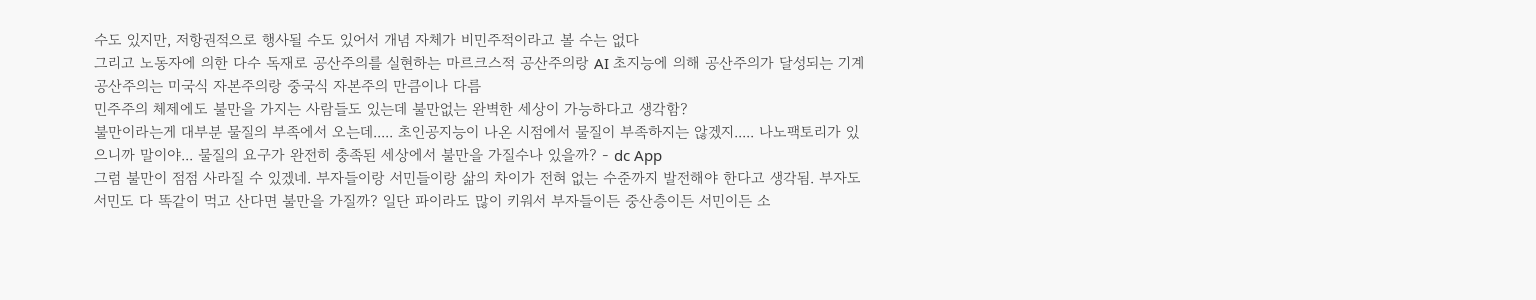수도 있지만, 저항권적으로 행사될 수도 있어서 개념 자체가 비민주적이라고 볼 수는 없다
그리고 노동자에 의한 다수 독재로 공산주의를 실현하는 마르크스적 공산주의랑 AI 초지능에 의해 공산주의가 달성되는 기계 공산주의는 미국식 자본주의랑 중국식 자본주의 만큼이나 다름
민주주의 체제에도 불만을 가지는 사람들도 있는데 불만없는 완벽한 세상이 가능하다고 생각함?
불만이라는게 대부분 물질의 부족에서 오는데..... 초인공지능이 나온 시점에서 물질이 부족하지는 않겠지..... 나노팩토리가 있으니까 말이야... 물질의 요구가 완전히 충족된 세상에서 불만을 가질수나 있을까? - dc App
그럼 불만이 점점 사라질 수 있겠네. 부자들이랑 서민들이랑 삶의 차이가 전혀 없는 수준까지 발전해야 한다고 생각됨. 부자도 서민도 다 똑같이 먹고 산다면 불만을 가질까? 일단 파이라도 많이 키워서 부자들이든 중산층이든 서민이든 소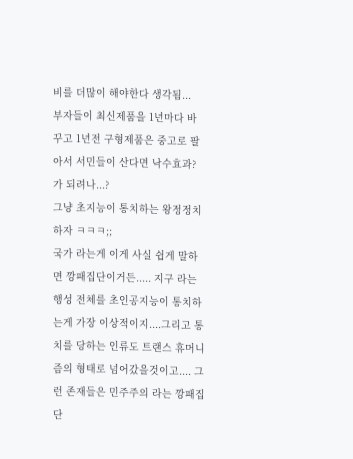비를 더많이 해야한다 생각됨...
부자들이 최신제품을 1년마다 바꾸고 1년전 구형제품은 중고로 팔아서 서민들이 산다면 낙수효과?가 되려나...?
그냥 초지능이 통치하는 왕정정치하자 ㅋㅋㅋ;;
국가 라는게 이게 사실 쉽게 말하면 깡패집단이거든..... 지구 라는 행성 전체를 초인공지능이 통치하는게 가장 이상적이지....그리고 통치를 당하는 인류도 트랜스 휴머니즘의 형태로 넘어갔을것이고.... 그런 존재들은 민주주의 라는 깡패집단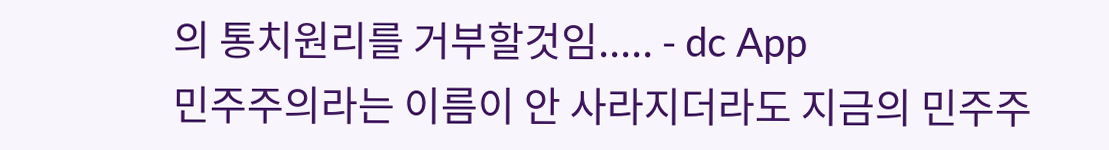의 통치원리를 거부할것임..... - dc App
민주주의라는 이름이 안 사라지더라도 지금의 민주주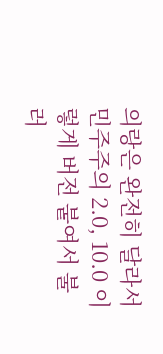의랑은 완전히 달라서 민주주의 2.0, 10.0 이렇게 버전 붙여서 불러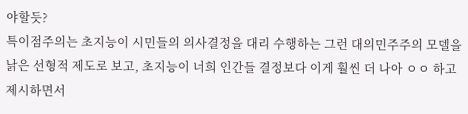야할듯?
특이점주의는 초지능이 시민들의 의사결정을 대리 수행하는 그런 대의민주주의 모델을 낡은 선형적 제도로 보고, 초지능이 너희 인간들 결정보다 이게 훨씬 더 나아 ㅇㅇ 하고 제시하면서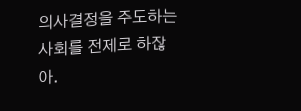의사결정을 주도하는 사회를 전제로 하잖아.